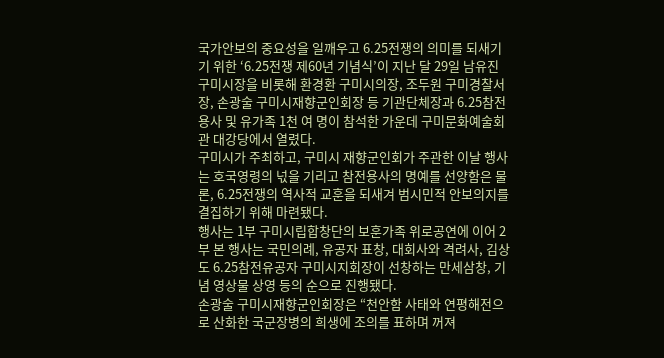국가안보의 중요성을 일깨우고 6.25전쟁의 의미를 되새기기 위한 ‘6.25전쟁 제60년 기념식’이 지난 달 29일 남유진 구미시장을 비롯해 환경환 구미시의장, 조두원 구미경찰서장, 손광술 구미시재향군인회장 등 기관단체장과 6.25참전용사 및 유가족 1천 여 명이 참석한 가운데 구미문화예술회관 대강당에서 열렸다.
구미시가 주최하고, 구미시 재향군인회가 주관한 이날 행사는 호국영령의 넋을 기리고 참전용사의 명예를 선양함은 물론, 6.25전쟁의 역사적 교훈을 되새겨 범시민적 안보의지를 결집하기 위해 마련됐다.
행사는 1부 구미시립합창단의 보훈가족 위로공연에 이어 2부 본 행사는 국민의례, 유공자 표창, 대회사와 격려사, 김상도 6.25참전유공자 구미시지회장이 선창하는 만세삼창, 기념 영상물 상영 등의 순으로 진행됐다.
손광술 구미시재향군인회장은 “천안함 사태와 연평해전으로 산화한 국군장병의 희생에 조의를 표하며 꺼져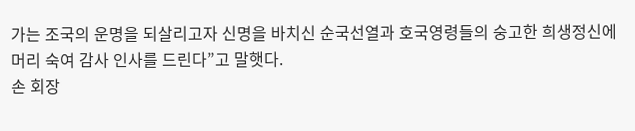가는 조국의 운명을 되살리고자 신명을 바치신 순국선열과 호국영령들의 숭고한 희생정신에 머리 숙여 감사 인사를 드린다”고 말햇다.
손 회장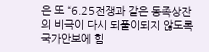은 또 “6.25전쟁과 같은 동족상잔의 비극이 다시 되풀이되지 않도록 국가안보에 힘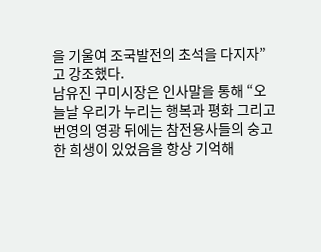을 기울여 조국발전의 초석을 다지자”고 강조했다.
남유진 구미시장은 인사말을 통해 “오늘날 우리가 누리는 행복과 평화 그리고 번영의 영광 뒤에는 참전용사들의 숭고한 희생이 있었음을 항상 기억해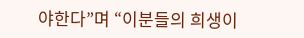야한다”며 “이분들의 희생이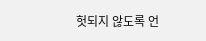헛되지 않도록 언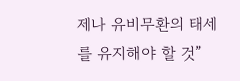제나 유비무환의 태세를 유지해야 할 것”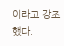이라고 강조했다.